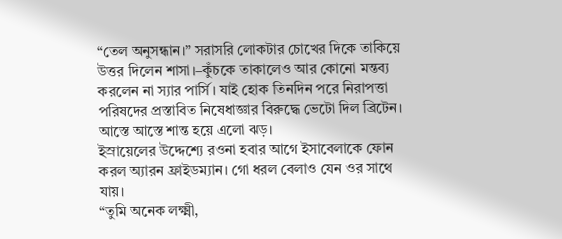“তেল অনুসন্ধান।” সরাসরি লোকটার চোখের দিকে তাকিয়ে উত্তর দিলেন শাসা।–কুঁচকে তাকালেও আর কোনো মন্তব্য করলেন না স্যার পার্সি। যাই হোক তিনদিন পরে নিরাপত্তা পরিষদের প্রস্তাবিত নিষেধাজ্ঞার বিরুদ্ধে ভেটো দিল ব্রিটেন। আস্তে আস্তে শান্ত হয়ে এলো ঝড়।
ইস্রায়েলের উদ্দেশ্যে রওনা হবার আগে ইসাবেলাকে ফোন করল অ্যারন ফ্রাইডম্যান। গো ধরল বেলাও যেন ওর সাথে যায়।
“তুমি অনেক লক্ষ্মী,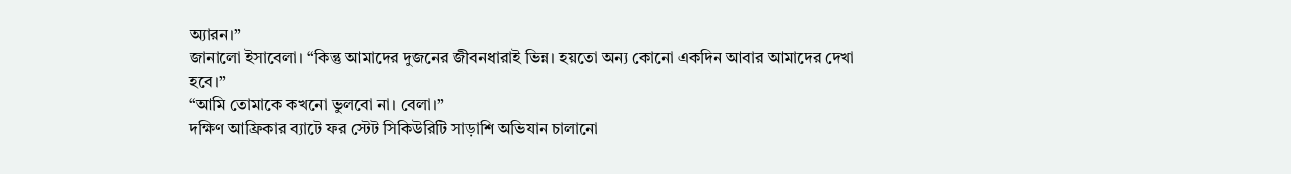অ্যারন।”
জানালো ইসাবেলা। “কিন্তু আমাদের দুজনের জীবনধারাই ভিন্ন। হয়তো অন্য কোনো একদিন আবার আমাদের দেখা হবে।”
“আমি তোমাকে কখনো ভুলবো না। বেলা।”
দক্ষিণ আফ্রিকার ব্যাটে ফর স্টেট সিকিউরিটি সাড়াশি অভিযান চালানো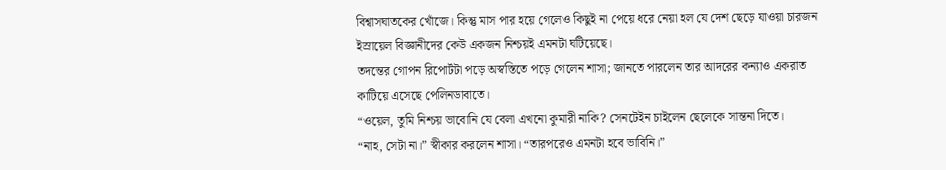বিশ্বাসঘাতকের খোঁজে। কিন্তু মাস পার হয়ে গেলেও কিছুই না পেয়ে ধরে নেয়া হল যে দেশ ছেড়ে যাওয়া চারজন ইস্রায়েল বিজ্ঞানীদের কেউ একজন নিশ্চয়ই এমনটা ঘটিয়েছে।
তদন্তের গোপন রিপোর্টটা পড়ে অস্বস্তিতে পড়ে গেলেন শাসা; জানতে পারলেন তার আদরের কন্যাও একরাত কাটিয়ে এসেছে পেলিনডাবাতে।
“ওয়েল, তুমি নিশ্চয় ভাবোনি যে বেলা এখনো কুমারী নাকি? সেনটেইন চাইলেন ছেলেকে সান্তনা দিতে।
“নাহ, সেটা না।” স্বীকার করলেন শাসা। “তারপরেও এমনটা হবে ভাবিনি।”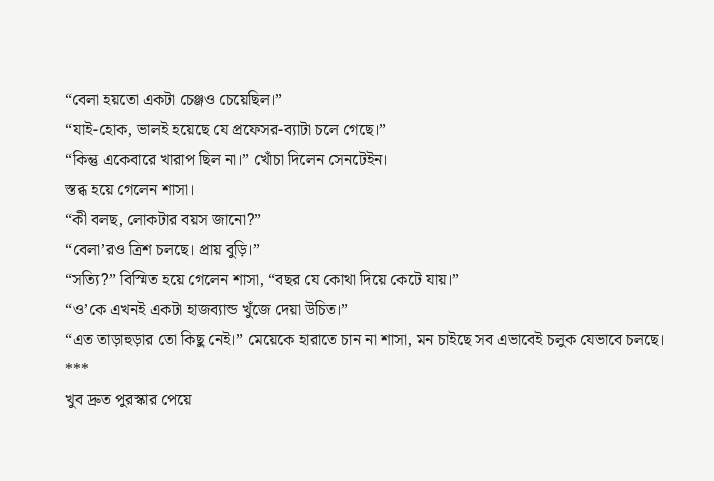“বেলা হয়তো একটা চেঞ্জও চেয়েছিল।”
“যাই-হোক, ভালই হয়েছে যে প্রফেসর-ব্যাটা চলে গেছে।”
“কিন্তু একেবারে খারাপ ছিল না।” খোঁচা দিলেন সেনটেইন।
স্তব্ধ হয়ে গেলেন শাসা।
“কী বলছ, লোকটার বয়স জানো?”
“বেলা’রও ত্রিশ চলছে। প্রায় বুড়ি।”
“সত্যি?” বিস্মিত হয়ে গেলেন শাসা, “বছর যে কোথা দিয়ে কেটে যায়।”
“ও’কে এখনই একটা হাজব্যান্ড খুঁজে দেয়া উচিত।”
“এত তাড়াহুড়ার তো কিছু নেই।” মেয়েকে হারাতে চান না শাসা, মন চাইছে সব এভাবেই চলুক যেভাবে চলছে।
***
খুব দ্রুত পুরস্কার পেয়ে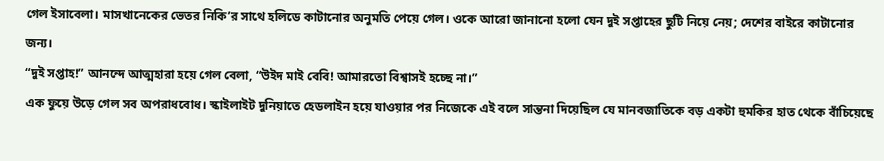গেল ইসাবেলা। মাসখানেকের ভেতর নিকি’র সাথে হলিডে কাটানোর অনুমতি পেয়ে গেল। ওকে আরো জানানো হলো যেন দুই সপ্তাহের ছুটি নিয়ে নেয়; দেশের বাইরে কাটানোর জন্য।
“দুই সপ্তাহ!” আনন্দে আত্মহারা হয়ে গেল বেলা, “উইদ মাই বেবি! আমারতো বিশ্বাসই হচ্ছে না।”
এক ফুয়ে উড়ে গেল সব অপরাধবোধ। স্কাইলাইট দুনিয়াতে হেডলাইন হয়ে যাওয়ার পর নিজেকে এই বলে সান্তনা দিয়েছিল যে মানবজাতিকে বড় একটা হুমকির হাত থেকে বাঁচিয়েছে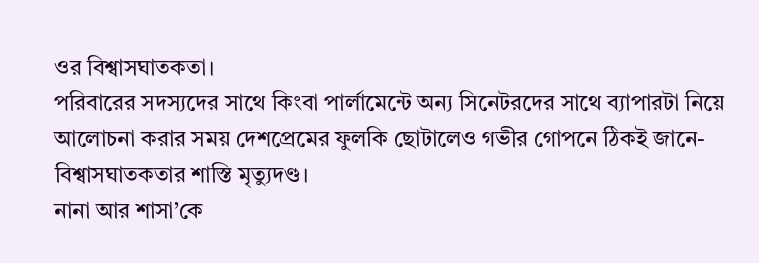ওর বিশ্বাসঘাতকতা।
পরিবারের সদস্যদের সাথে কিংবা পার্লামেন্টে অন্য সিনেটরদের সাথে ব্যাপারটা নিয়ে আলোচনা করার সময় দেশপ্রেমের ফুলকি ছোটালেও গভীর গোপনে ঠিকই জানে-বিশ্বাসঘাতকতার শাস্তি মৃত্যুদণ্ড।
নানা আর শাসা’কে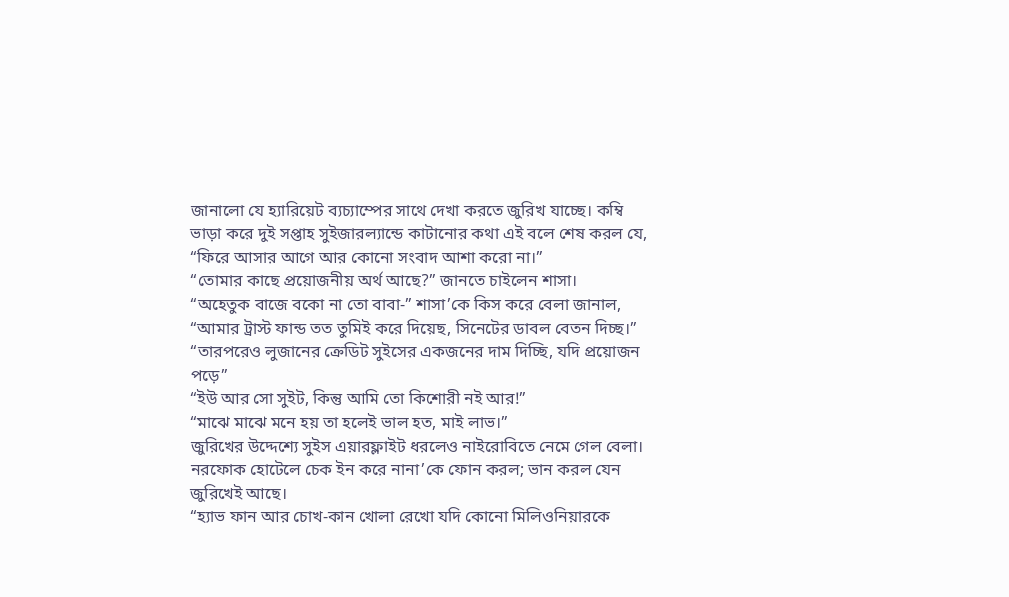জানালো যে হ্যারিয়েট ব্যচ্যাম্পের সাথে দেখা করতে জুরিখ যাচ্ছে। কম্বি ভাড়া করে দুই সপ্তাহ সুইজারল্যান্ডে কাটানোর কথা এই বলে শেষ করল যে,
“ফিরে আসার আগে আর কোনো সংবাদ আশা করো না।”
“তোমার কাছে প্রয়োজনীয় অর্থ আছে?” জানতে চাইলেন শাসা।
“অহেতুক বাজে বকো না তো বাবা-” শাসা’কে কিস করে বেলা জানাল, “আমার ট্রাস্ট ফান্ড তত তুমিই করে দিয়েছ, সিনেটের ডাবল বেতন দিচ্ছ।”
“তারপরেও লুজানের ক্রেডিট সুইসের একজনের দাম দিচ্ছি, যদি প্রয়োজন পড়ে”
“ইউ আর সো সুইট, কিন্তু আমি তো কিশোরী নই আর!”
“মাঝে মাঝে মনে হয় তা হলেই ভাল হত, মাই লাভ।”
জুরিখের উদ্দেশ্যে সুইস এয়ারফ্লাইট ধরলেও নাইরোবিতে নেমে গেল বেলা। নরফোক হোটেলে চেক ইন করে নানা’কে ফোন করল; ভান করল যেন জুরিখেই আছে।
“হ্যাভ ফান আর চোখ-কান খোলা রেখো যদি কোনো মিলিওনিয়ারকে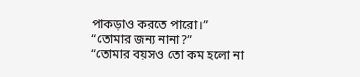পাকড়াও করতে পারো।”
“তোমার জন্য নানা?”
“তোমার বয়সও তো কম হলো না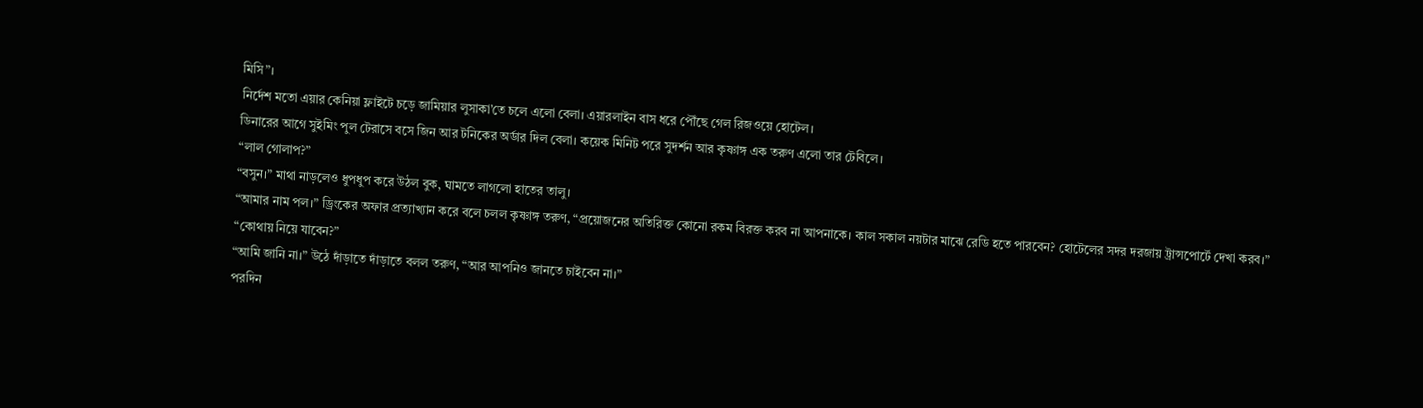মিসি”।
নির্দেশ মতো এয়ার কেনিয়া ফ্লাইটে চড়ে জামিয়ার লুসাকা’তে চলে এলো বেলা। এয়ারলাইন বাস ধরে পৌঁছে গেল রিজওয়ে হোটেল।
ডিনারের আগে সুইমিং পুল টেরাসে বসে জিন আর টনিকের অর্ডার দিল বেলা। কয়েক মিনিট পরে সুদর্শন আর কৃষ্ণাঙ্গ এক তরুণ এলো তার টেবিলে।
“লাল গোলাপ?”
“বসুন।” মাথা নাড়লেও ধুপধুপ করে উঠল বুক, ঘামতে লাগলো হাতের তালু।
“আমার নাম পল।” ড্রিংকের অফার প্রত্যাখ্যান করে বলে চলল কৃষ্ণাঙ্গ তরুণ, “প্রয়োজনের অতিরিক্ত কোনো রকম বিরক্ত করব না আপনাকে। কাল সকাল নয়টার মাঝে রেডি হতে পারবেন? হোটেলের সদর দরজায় ট্রান্সপোর্টে দেখা করব।”
“কোথায় নিয়ে যাবেন?”
“আমি জানি না।” উঠে দাঁড়াতে দাঁড়াতে বলল তরুণ, “আর আপনিও জানতে চাইবেন না।”
পরদিন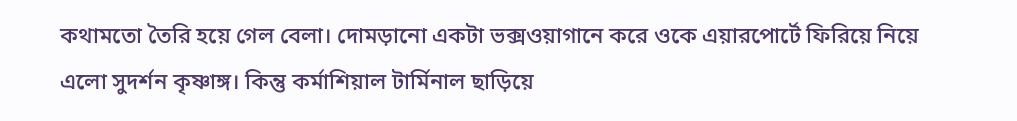কথামতো তৈরি হয়ে গেল বেলা। দোমড়ানো একটা ভক্সওয়াগানে করে ওকে এয়ারপোর্টে ফিরিয়ে নিয়ে এলো সুদর্শন কৃষ্ণাঙ্গ। কিন্তু কর্মাশিয়াল টার্মিনাল ছাড়িয়ে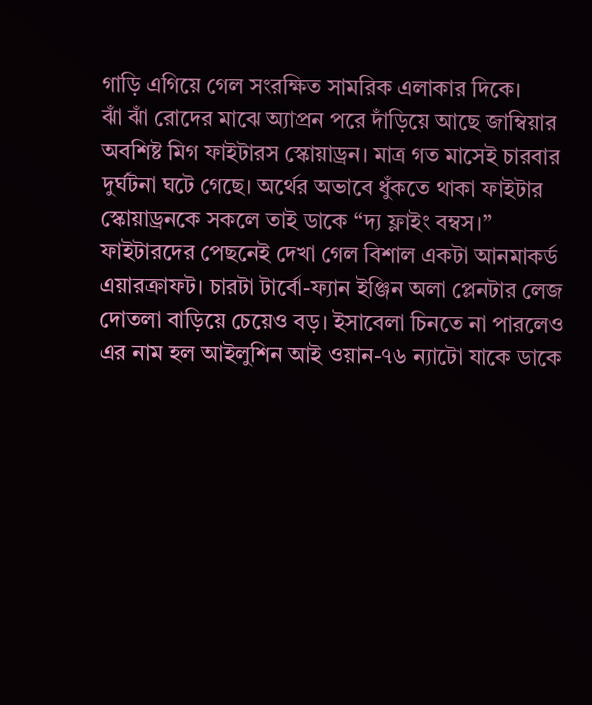গাড়ি এগিয়ে গেল সংরক্ষিত সামরিক এলাকার দিকে।
ঝাঁ ঝাঁ রোদের মাঝে অ্যাপ্রন পরে দাঁড়িয়ে আছে জাম্বিয়ার অবশিষ্ট মিগ ফাইটারস স্কোয়াড্রন। মাত্র গত মাসেই চারবার দুর্ঘটনা ঘটে গেছে। অর্থের অভাবে ধুঁকতে থাকা ফাইটার স্কোয়াড্রনকে সকলে তাই ডাকে “দ্য ফ্লাইং বম্বস।”
ফাইটারদের পেছনেই দেখা গেল বিশাল একটা আনমাকর্ড এয়ারক্রাফট। চারটা টার্বো-ফ্যান ইঞ্জিন অলা প্লেনটার লেজ দোতলা বাড়িয়ে চেয়েও বড়। ইসাবেলা চিনতে না পারলেও এর নাম হল আইলুশিন আই ওয়ান-৭৬ ন্যাটো যাকে ডাকে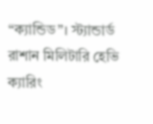“ক্যান্ডিড”। স্ট্যান্ডার্ড রাশান মিলিটারি হেভি ক্যারিং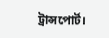ট্রান্সপোর্ট।